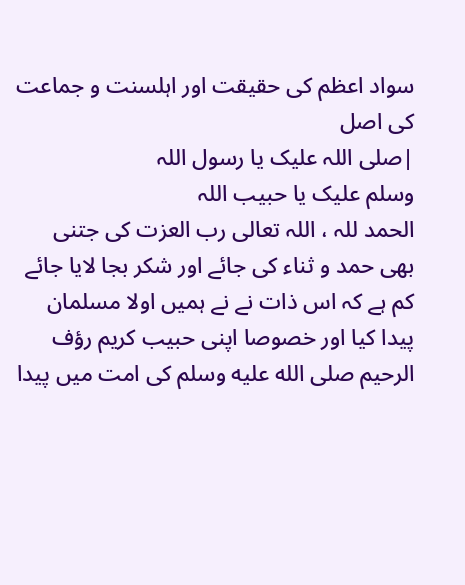سواد اعظم کی حقیقت اور اہلسنت و جماعت کی اصل
|صلی اللہ علیک یا رسول اللہ
وسلم علیک یا حبیب اللہ
الحمد للہ ، اللہ تعالی رب العزت کی جتنی بھی حمد و ثناء کی جائے اور شکر بجا لایا جائے کم ہے کہ اس ذات نے نے ہمیں اولا مسلمان پیدا کیا اور خصوصا اپنی حبیب کریم رؤف الرحیم صلى الله عليه وسلم کی امت میں پیدا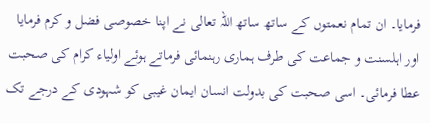فرمایا۔ ان تمام نعمتوں کے ساتھ ساتھ اللہ تعالی نے اپنا خصوصی فضل و کرم فرمایا اور اہلسنت و جماعت کی طرف ہماری رہنمائی فرماتے ہوئے اولیاء کرام کی صحبت عطا فرمائی۔ اسی صحبت کی بدولت انسان ایمان غیبی کو شہودی کے درجے تک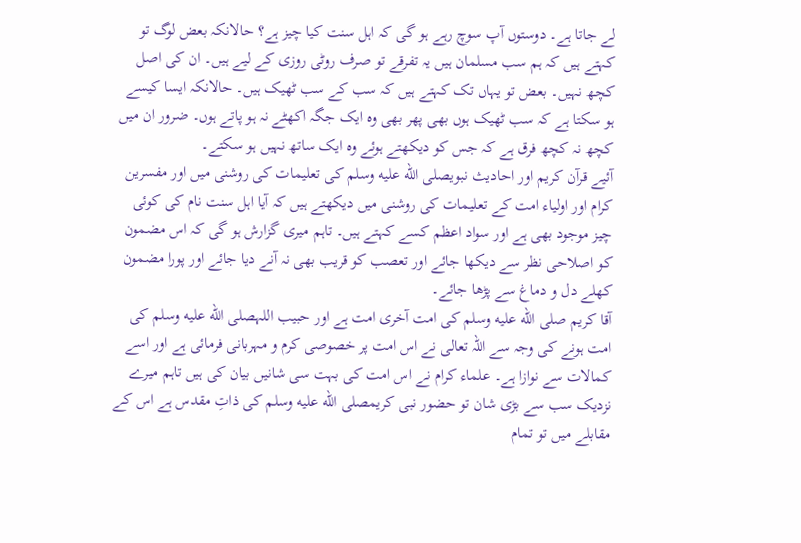لے جاتا ہے۔ دوستوں آپ سوچ رہے ہو گی کہ اہل سنت کیا چیز ہے؟ حالانکہ بعض لوگ تو کہتے ہیں کہ ہم سب مسلمان ہیں یہ تفرقے تو صرف روٹی روزی کے لیے ہیں۔ ان کی اصل کچھ نہیں۔ بعض تو یہاں تک کہتے ہیں کہ سب کے سب ٹھیک ہیں۔ حالانکہ ایسا کیسے ہو سکتا ہے کہ سب ٹھیک ہوں بھی پھر بھی وہ ایک جگہ اکھٹے نہ ہو پاتے ہوں۔ ضرور ان میں کچھ نہ کچھ فرق ہے کہ جس کو دیکھتے ہوئے وہ ایک ساتھ نہیں ہو سکتے۔
آئیے قرآن کریم اور احادیث نبویصلى الله عليه وسلم کی تعلیمات کی روشنی میں اور مفسرین کرام اور اولیاء امت کے تعلیمات کی روشنی میں دیکھتے ہیں کہ آیا اہل سنت نام کی کوئی چیز موجود بھی ہے اور سواد اعظم کسے کہتے ہیں۔ تاہم میری گزارش ہو گی کہ اس مضمون کو اصلاحی نظر سے دیکھا جائے اور تعصب کو قریب بھی نہ آنے دیا جائے اور پورا مضمون کھلے دل و دماغ سے پڑھا جائے۔
آقا کریم صلى الله عليه وسلم کی امت آخری امت ہے اور حبیب اللہصلى الله عليه وسلم کی امت ہونے کی وجہ سے اللہ تعالی نے اس امت پر خصوصی کرم و مہربانی فرمائی ہے اور اسے کمالات سے نوازا ہے۔ علماء کرام نے اس امت کی بہت سی شانیں بیان کی ہیں تاہم میرے نزدیک سب سے بڑی شان تو حضور نبی کریمصلى الله عليه وسلم کی ذاتِ مقدس ہے اس کے مقابلے میں تو تمام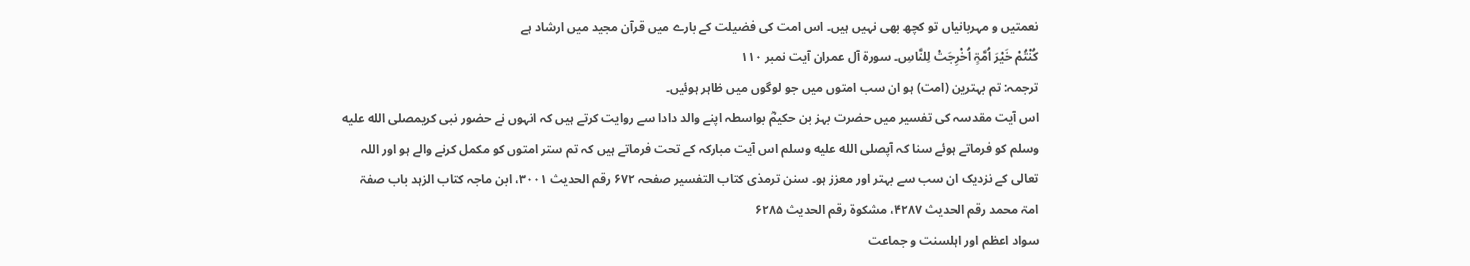نعمتیں و مہربانیاں تو کچھ بھی نہیں ہیں۔ اس امت کی فضیلت کے بارے میں قرآن مجید میں ارشاد ہے
کُنْتُمْ خَیْرَ اُمَّۃٍ اُخْرِجَتْ لِلنَّاسِ۔ سورۃ آل عمران آیت نمبر ۱۱۰
ترجمہ: تم بہترین (امت) ہو ان سب امتوں میں جو لوگوں میں ظاہر ہوئیں۔
اس آیت مقدسہ کی تفسیر میں حضرت بہز بن حکیمؓ بواسطہ اپنے والد دادا سے روایت کرتے ہیں کہ انہوں نے حضور نبی کریمصلى الله عليه وسلم کو فرماتے ہوئے سنا کہ آپصلى الله عليه وسلم اس آیت مبارکہ کے تحت فرماتے ہیں کہ تم ستر امتوں کو مکمل کرنے والے ہو اور اللہ تعالی کے نزدیک ان سب سے بہتر اور معزز ہو۔ سنن ترمذی کتاب التفسیر صفحہ ۶۷۲ رقم الحدیث ۳۰۰۱، ابن ماجہ کتاب الزہد باب صفۃ امۃ محمد رقم الحدیث ۴۲۸۷، مشکوۃ رقم الحدیث ۶۲۸۵
سواد اعظم اور اہلسنت و جماعت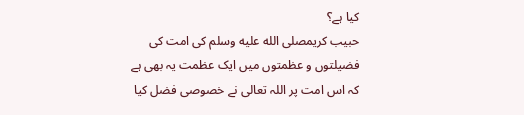کیا ہے؟
حبیب کریمصلى الله عليه وسلم کی امت کی فضیلتوں و عظمتوں میں ایک عظمت یہ بھی ہے کہ اس امت پر اللہ تعالی نے خصوصی فضل کیا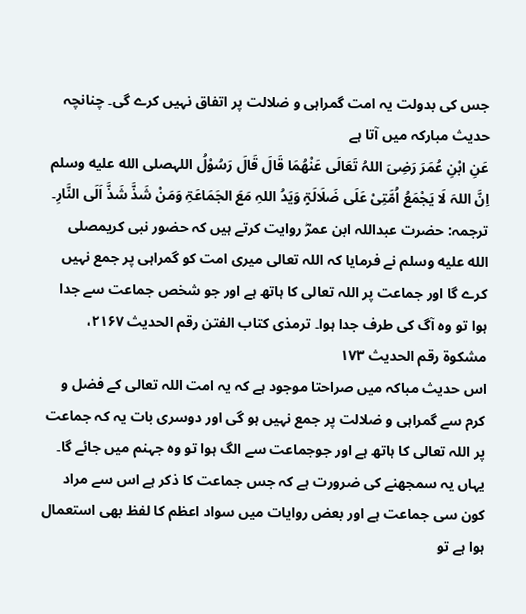جس کی بدولت یہ امت گمراہی و ضلالت پر اتفاق نہیں کرے گی۔ چنانچہ حدیث مبارکہ میں آتا ہے
عَنِ ابْنِ عُمَرَ رَضِیَ اللہُ تَعَالَی عَنْھُمَا قَالَ قَالَ رَسُوْلُ اللہصلى الله عليه وسلم اِنَّ اللہَ لَا یَجْمَعُ اُمَّتِیْ عَلَی ضَلَالَۃٍ وَیَدُ اللہِ مَعَ الجَمَاعَۃِ وَمَنْ شَذَّ شَذَّ اَلَی النَّارِ۔
ترجمہ: حضرت عبداللہ ابن عمرؓ روایت کرتے ہیں کہ حضور نبی کریمصلى الله عليه وسلم نے فرمایا کہ اللہ تعالی میری امت کو گمراہی پر جمع نہیں کرے گا اور جماعت پر اللہ تعالی کا ہاتھ ہے اور جو شخص جماعت سے جدا ہوا تو وہ آگ کی طرف جدا ہوا۔ ترمذی کتاب الفتن رقم الحدیث ۲۱۶۷، مشکوۃ رقم الحدیث ۱۷۳
اس حدیث مباکہ میں صراحتا موجود ہے کہ یہ امت اللہ تعالی کے فضل و کرم سے گمراہی و ضلالت پر جمع نہیں ہو گی اور دوسری بات یہ کہ جماعت پر اللہ تعالی کا ہاتھ ہے اور جوجماعت سے الگ ہوا تو وہ جہنم میں جائے گا۔ یہاں یہ سمجھنے کی ضرورت ہے کہ جس جماعت کا ذکر ہے اس سے مراد کون سی جماعت ہے اور بعض روایات میں سواد اعظم کا لفظ بھی استعمال ہوا ہے تو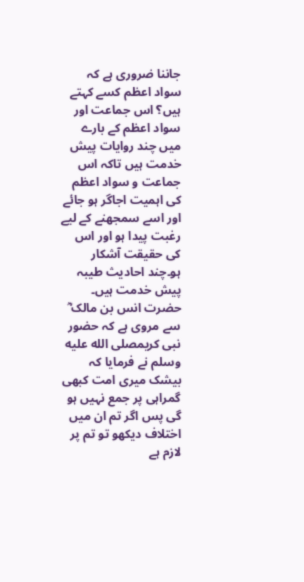جاننا ضروری ہے کہ سواد اعظم کسے کہتے ہیں؟ اس جماعت اور سواد اعظم کے بارے میں چند روایات پیش خدمت ہیں تاکہ اس جماعت و سواد اعظم کی اہمیت اجاگر ہو جائے اور اسے سمجھنے کے لیے رغبت پیدا ہو اور اس کی حقیقت آشکار ہو۔چند احادیث طیبہ پیش خدمت ہیں۔
حضرت انس بن مالک ؓ سے مروی ہے کہ حضور نبی کریمصلى الله عليه وسلم نے فرمایا کہ بیشک میری امت کبھی گمراہی پر جمع نہیں ہو گی پس اگر تم ان میں اختلاف دیکھو تو تم پر لازم ہے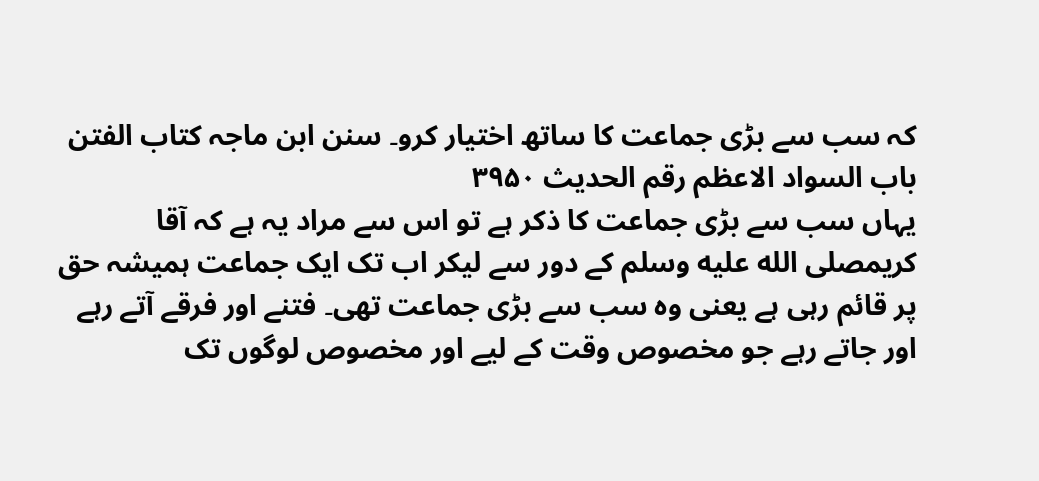کہ سب سے بڑی جماعت کا ساتھ اختیار کرو۔ سنن ابن ماجہ کتاب الفتن باب السواد الاعظم رقم الحدیث ۳۹۵۰
یہاں سب سے بڑی جماعت کا ذکر ہے تو اس سے مراد یہ ہے کہ آقا کریمصلى الله عليه وسلم کے دور سے لیکر اب تک ایک جماعت ہمیشہ حق پر قائم رہی ہے یعنی وہ سب سے بڑی جماعت تھی۔ فتنے اور فرقے آتے رہے اور جاتے رہے جو مخصوص وقت کے لیے اور مخصوص لوگوں تک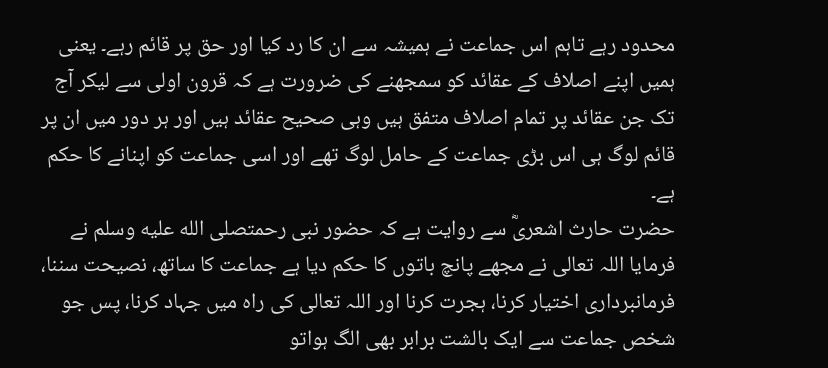محدود رہے تاہم اس جماعت نے ہمیشہ سے ان کا رد کیا اور حق پر قائم رہے۔ یعنی ہمیں اپنے اصلاف کے عقائد کو سمجھنے کی ضرورت ہے کہ قرون اولی سے لیکر آج تک جن عقائد پر تمام اصلاف متفق ہیں وہی صحیح عقائد ہیں اور ہر دور میں ان پر قائم لوگ ہی اس بڑی جماعت کے حامل لوگ تھے اور اسی جماعت کو اپنانے کا حکم ہے۔
حضرت حارث اشعریؓ سے روایت ہے کہ حضور نبی رحمتصلى الله عليه وسلم نے فرمایا اللہ تعالی نے مجھے پانچ باتوں کا حکم دیا ہے جماعت کا ساتھ، نصیحت سننا، فرمانبرداری اختیار کرنا، ہجرت کرنا اور اللہ تعالی کی راہ میں جہاد کرنا، پس جو شخص جماعت سے ایک بالشت برابر بھی الگ ہواتو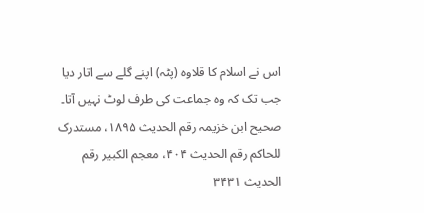اس نے اسلام کا قلاوہ (پٹہ) اپنے گلے سے اتار دیا جب تک کہ وہ جماعت کی طرف لوٹ نہیں آتا۔ صحیح ابن خزیمہ رقم الحدیث ۱۸۹۵، مستدرک للحاکم رقم الحدیث ۴۰۴، معجم الکبیر رقم الحدیث ۳۴۳۱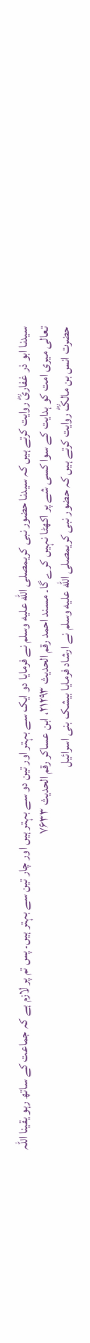سیدنا ابو ذر غفاریؓ روایت کرتے ہیں کہ سیدنا حضور نبی کریمصلى الله عليه وسلم نے فرمایا دو ایک سے بہتر اور تین دو سے بہتر ہیں اور چار تین سے بہتر ہیں۔ پس تم پر لازم ہے کہ جماعت کے ساتھ رہو یقینا اللہ تعالی میری امت کو ہدایت کے سوا کسی شے پر اکھٹا نہیں کرے گا۔ مسند احمد رقم الحدیث ۲۱۲۹۳، ابن عساکر رقم الحدیث ۷۶۳۳
حضرت انس بن مالکؓ روایت کرتے ہیں کہ حضور نبی کریمصلى الله عليه وسلم نے ارشاد فرمایا بیشک بنی اسرائیل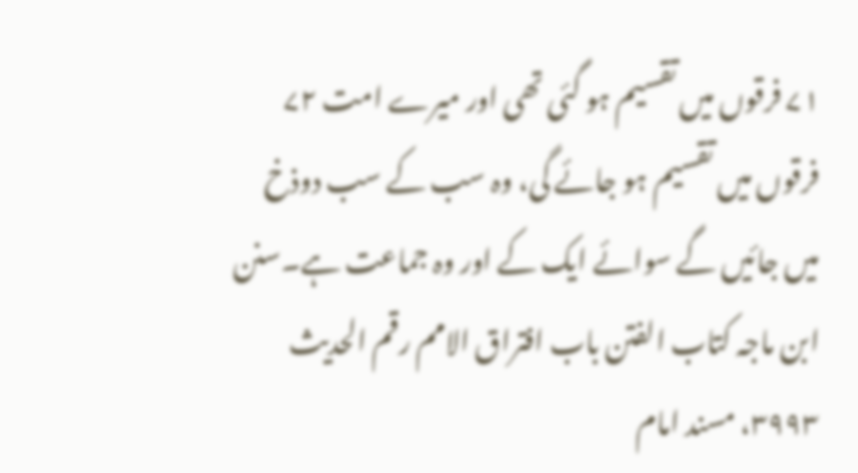۷۱ فرقوں میں تقسیم ہو گئی تھی اور میرے امت ۷۲ فرقوں میں تقسیم ہو جائے گی، وہ سب کے سب دوذخ میں جائیں گے سوائے ایک کے اور وہ جماعت ہے۔سنن ابن ماجہ کتاب الفتن باب افتراق الامم رقم الحدیث ۳۹۹۳، مسند امام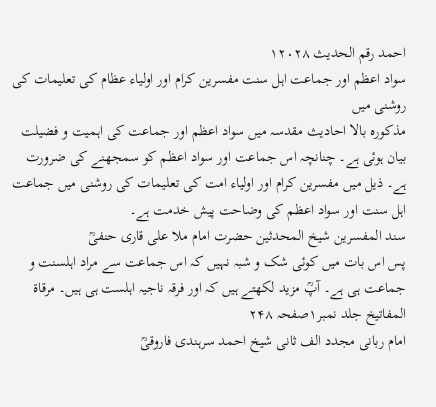احمد رقم الحدیث ۱۲۰۲۸
سواد اعظم اور جماعت اہل سنت مفسرین کرام اور اولیاء عظام کی تعلیمات کی روشنی میں
مذکورہ بالا احادیث مقدسہ میں سواد اعظم اور جماعت کی اہمیت و فضیلت بیان ہوئی ہے۔ چنانچہ اس جماعت اور سواد اعظم کو سمجھنے کی ضرورت ہے۔ ذیل میں مفسرین کرام اور اولیاء امت کی تعلیمات کی روشنی میں جماعت اہل سنت اور سواد اعظم کی وضاحت پیش خدمت ہے۔
سند المفسرین شیخ المحدثین حضرت امام ملا علی قاری حنفیؒ
پس اس بات میں کوئی شک و شبہ نہیں کہ اس جماعت سے مراد اہلسنت و جماعت ہی ہے۔ آپؒ مزید لکھتے ہیں کہ اور فرقہ ناجیہ اہلست ہی ہیں۔ مرقاۃ المفاتیخ جلد نمبر۱صفحہ ۲۴۸
امام ربانی مجدد الف ثانی شیخ احمد سرہندی فاروقیؒ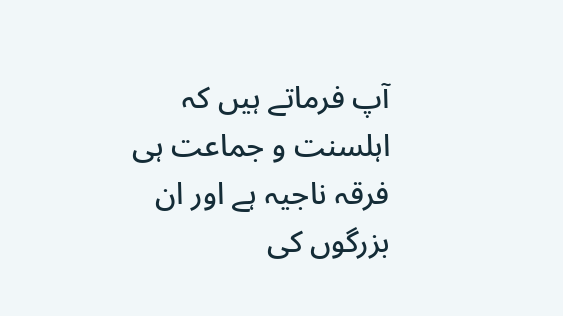آپ فرماتے ہیں کہ اہلسنت و جماعت ہی فرقہ ناجیہ ہے اور ان بزرگوں کی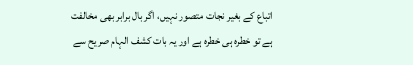اتباع کے بغیر نجات متصور نہیں، اگر بال برابر بھی مخالفت ہے تو خطرہ ہی خطرہ ہے اور یہ بات کشف الہام صریح سے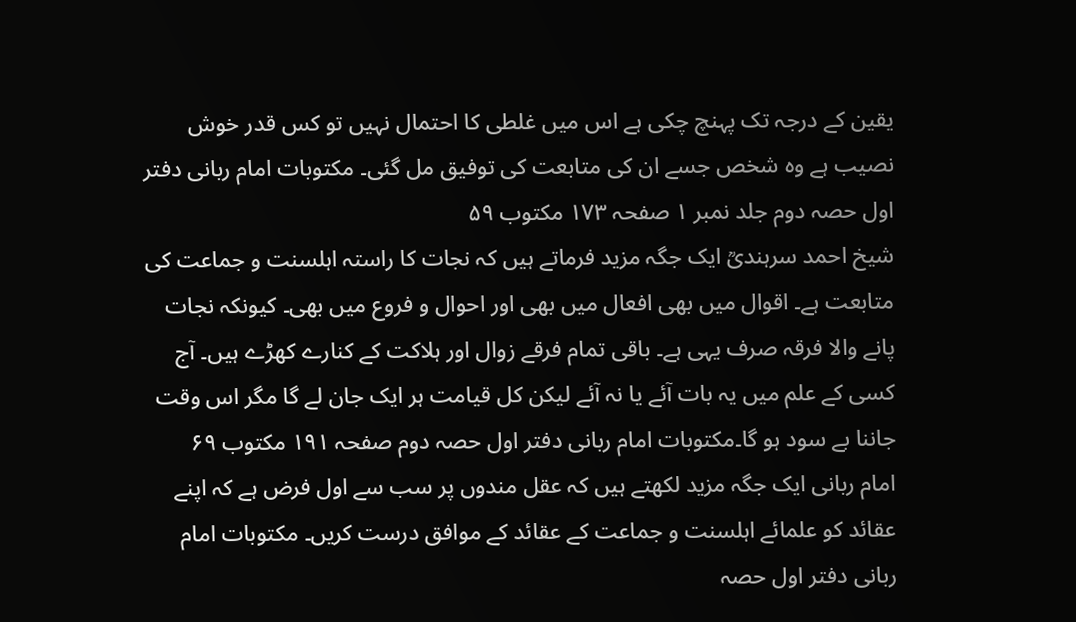یقین کے درجہ تک پہنچ چکی ہے اس میں غلطی کا احتمال نہیں تو کس قدر خوش نصیب ہے وہ شخص جسے ان کی متابعت کی توفیق مل گئی۔ مکتوبات امام ربانی دفتر اول حصہ دوم جلد نمبر ۱ صفحہ ۱۷۳ مکتوب ۵۹
شیخ احمد سرہندیؒ ایک جگہ مزید فرماتے ہیں کہ نجات کا راستہ اہلسنت و جماعت کی متابعت ہے۔ اقوال میں بھی افعال میں بھی اور احوال و فروع میں بھی۔ کیونکہ نجات پانے والا فرقہ صرف یہی ہے۔ باقی تمام فرقے زوال اور ہلاکت کے کنارے کھڑے ہیں۔ آج کسی کے علم میں یہ بات آئے یا نہ آئے لیکن کل قیامت ہر ایک جان لے گا مگر اس وقت جاننا بے سود ہو گا۔مکتوبات امام ربانی دفتر اول حصہ دوم صفحہ ۱۹۱ مکتوب ۶۹
امام ربانی ایک جگہ مزید لکھتے ہیں کہ عقل مندوں پر سب سے اول فرض ہے کہ اپنے عقائد کو علمائے اہلسنت و جماعت کے عقائد کے موافق درست کریں۔ مکتوبات امام ربانی دفتر اول حصہ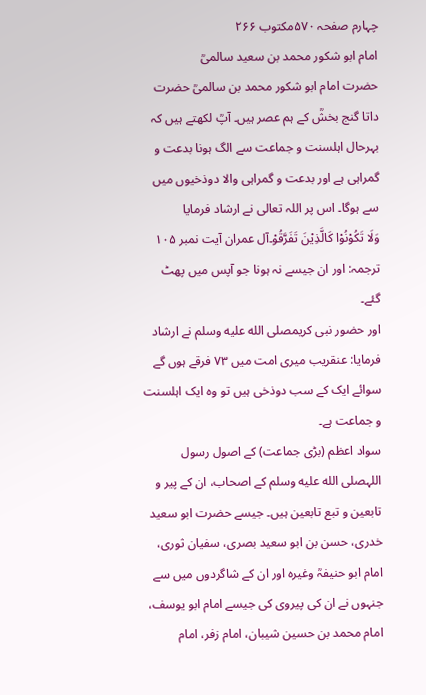چہارم صفحہ ۵۷۰مکتوب ۲۶۶
امام ابو شکور محمد بن سعید سالمیؒ
حضرت امام ابو شکور محمد بن سالمیؒ حضرت داتا گنج بخشؒ کے ہم عصر ہیں۔ آپؒ لکھتے ہیں کہ بہرحال اہلسنت و جماعت سے الگ ہونا بدعت و گمراہی ہے اور بدعت و گمراہی والا دوذخیوں میں سے ہوگا۔ اس پر اللہ تعالی نے ارشاد فرمایا
وَلَا تَکُوْنُوْا کَالَّذِیْنَ تَفَرَّقُوْ۔آل عمران آیت نمبر ۱۰۵
ترجمہ: اور ان جیسے نہ ہونا جو آپس میں پھٹ گئے۔
اور حضور نبی کریمصلى الله عليه وسلم نے ارشاد فرمایا: عنقریب میری امت میں ۷۳ فرقے ہوں گے سوائے ایک کے سب دوذخی ہیں تو وہ ایک اہلسنت و جماعت ہے۔
سواد اعظم (بڑی جماعت) کے اصول رسول اللہصلى الله عليه وسلم کے اصحاب، ان کے پیر و تابعین و تبع تابعین ہیں۔ جیسے حضرت ابو سعید خدری، حسن بن ابو سعید بصری، سفیان ثوری، امام ابو حنیفہؒ وغیرہ اور ان کے شاگردوں میں سے جنہوں نے ان کی پیروی کی جیسے امام ابو یوسف، امام محمد بن حسین شیبان، امام زفر، امام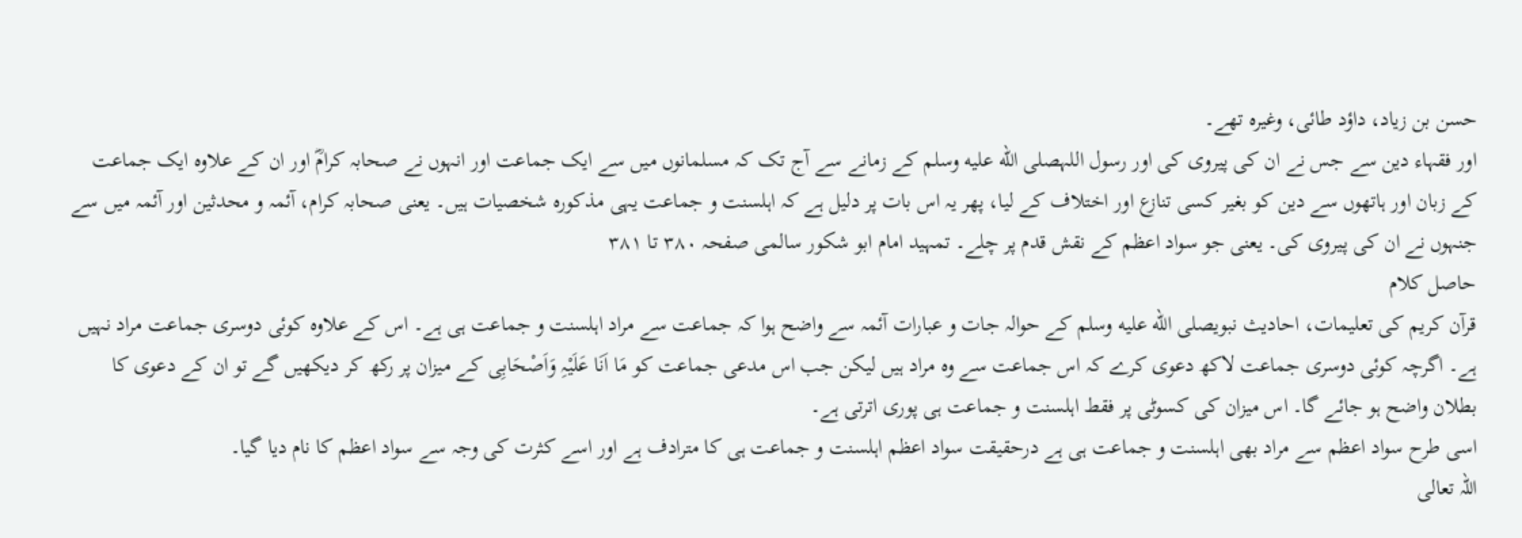حسن بن زیاد، داؤد طائی، وغیرہ تھے۔
اور فقہاء دین سے جس نے ان کی پیروی کی اور رسول اللہصلى الله عليه وسلم کے زمانے سے آج تک کہ مسلمانوں میں سے ایک جماعت اور انہوں نے صحابہ کرامؓ اور ان کے علاوہ ایک جماعت کے زبان اور ہاتھوں سے دین کو بغیر کسی تنازع اور اختلاف کے لیا، پھر یہ اس بات پر دلیل ہے کہ اہلسنت و جماعت یہی مذکورہ شخصیات ہیں۔ یعنی صحابہ کرام، آئمہ و محدثین اور آئمہ میں سے جنہوں نے ان کی پیروی کی۔ یعنی جو سواد اعظم کے نقش قدم پر چلے۔ تمہید امام ابو شکور سالمی صفحہ ۳۸۰ تا ۳۸۱
حاصل کلام
قرآن کریم کی تعلیمات، احادیث نبویصلى الله عليه وسلم کے حوالہ جات و عبارات آئمہ سے واضح ہوا کہ جماعت سے مراد اہلسنت و جماعت ہی ہے۔ اس کے علاوہ کوئی دوسری جماعت مراد نہیں ہے۔ اگرچہ کوئی دوسری جماعت لاکھ دعوی کرے کہ اس جماعت سے وہ مراد ہیں لیکن جب اس مدعی جماعت کو مَا اَنَا عَلَیْہِ وَاَصْحَابِی کے میزان پر رکھ کر دیکھیں گے تو ان کے دعوی کا بطلان واضح ہو جائے گا۔ اس میزان کی کسوٹی پر فقط اہلسنت و جماعت ہی پوری اترتی ہے۔
اسی طرح سواد اعظم سے مراد بھی اہلسنت و جماعت ہی ہے درحقیقت سواد اعظم اہلسنت و جماعت ہی کا مترادف ہے اور اسے کثرت کی وجہ سے سواد اعظم کا نام دیا گیا۔
اللہ تعالی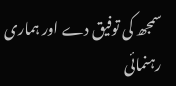سمجھ کی توفیق دے اور ہماری رہنمائی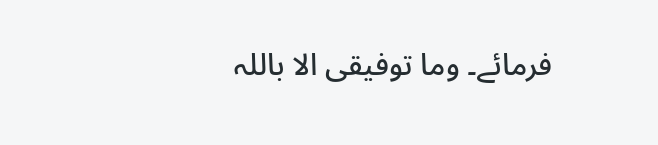فرمائے۔ وما توفیقی الا باللہ